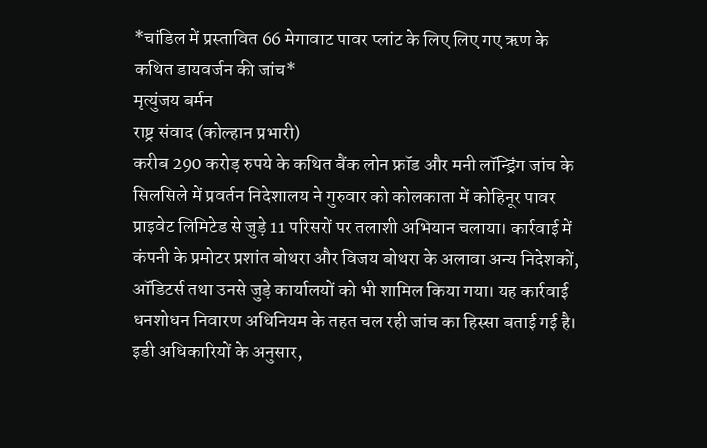*चांडिल में प्रस्तावित 66 मेगावाट पावर प्लांट के लिए लिए गए ऋण के कथित डायवर्जन की जांच*
मृत्युंजय बर्मन
राष्ट्र संवाद (कोल्हान प्रभारी)
करीब 290 करोड़ रुपये के कथित बैंक लोन फ्रॉड और मनी लॉन्ड्रिंग जांच के सिलसिले में प्रवर्तन निदेशालय ने गुरुवार को कोलकाता में कोहिनूर पावर प्राइवेट लिमिटेड से जुड़े 11 परिसरों पर तलाशी अभियान चलाया। कार्रवाई में कंपनी के प्रमोटर प्रशांत बोथरा और विजय बोथरा के अलावा अन्य निदेशकों, ऑडिटर्स तथा उनसे जुड़े कार्यालयों को भी शामिल किया गया। यह कार्रवाई धनशोधन निवारण अधिनियम के तहत चल रही जांच का हिस्सा बताई गई है।
इडी अधिकारियों के अनुसार,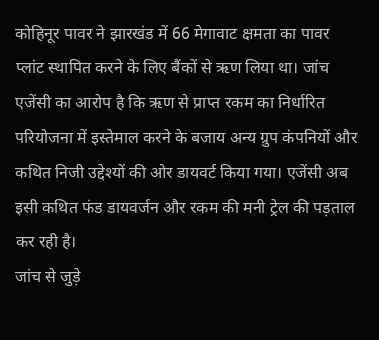कोहिनूर पावर ने झारखंड में 66 मेगावाट क्षमता का पावर प्लांट स्थापित करने के लिए बैंकों से ऋण लिया था। जांच एजेंसी का आरोप है कि ऋण से प्राप्त रकम का निर्धारित परियोजना में इस्तेमाल करने के बजाय अन्य ग्रुप कंपनियों और कथित निजी उद्देश्यों की ओर डायवर्ट किया गया। एजेंसी अब इसी कथित फंड डायवर्जन और रकम की मनी ट्रेल की पड़ताल कर रही है।
जांच से जुड़े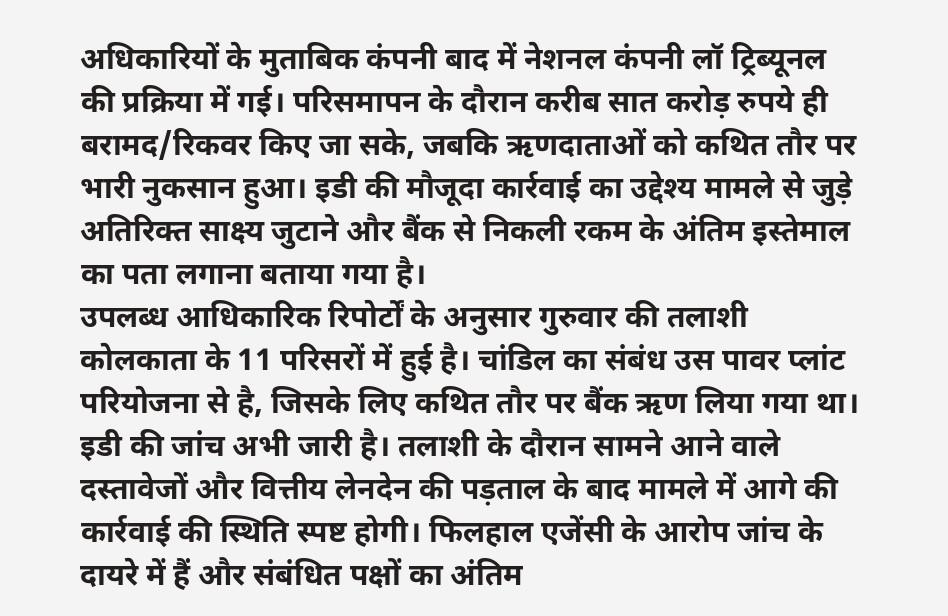अधिकारियों के मुताबिक कंपनी बाद में नेशनल कंपनी लॉ ट्रिब्यूनल की प्रक्रिया में गई। परिसमापन के दौरान करीब सात करोड़ रुपये ही बरामद/रिकवर किए जा सके, जबकि ऋणदाताओं को कथित तौर पर भारी नुकसान हुआ। इडी की मौजूदा कार्रवाई का उद्देश्य मामले से जुड़े अतिरिक्त साक्ष्य जुटाने और बैंक से निकली रकम के अंतिम इस्तेमाल का पता लगाना बताया गया है।
उपलब्ध आधिकारिक रिपोर्टों के अनुसार गुरुवार की तलाशी कोलकाता के 11 परिसरों में हुई है। चांडिल का संबंध उस पावर प्लांट परियोजना से है, जिसके लिए कथित तौर पर बैंक ऋण लिया गया था। इडी की जांच अभी जारी है। तलाशी के दौरान सामने आने वाले दस्तावेजों और वित्तीय लेनदेन की पड़ताल के बाद मामले में आगे की कार्रवाई की स्थिति स्पष्ट होगी। फिलहाल एजेंसी के आरोप जांच के दायरे में हैं और संबंधित पक्षों का अंतिम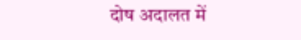दोष अदालत में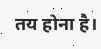तय होना है।